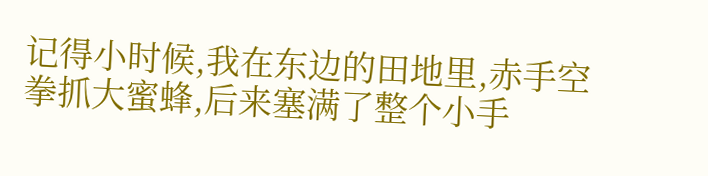记得小时候,我在东边的田地里,赤手空拳抓大蜜蜂,后来塞满了整个小手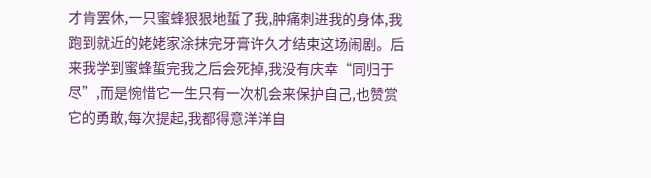才肯罢休,一只蜜蜂狠狠地蜇了我,肿痛刺进我的身体,我跑到就近的姥姥家涂抹完牙膏许久才结束这场闹剧。后来我学到蜜蜂蜇完我之后会死掉,我没有庆幸“同归于尽”,而是惋惜它一生只有一次机会来保护自己,也赞赏它的勇敢,每次提起,我都得意洋洋自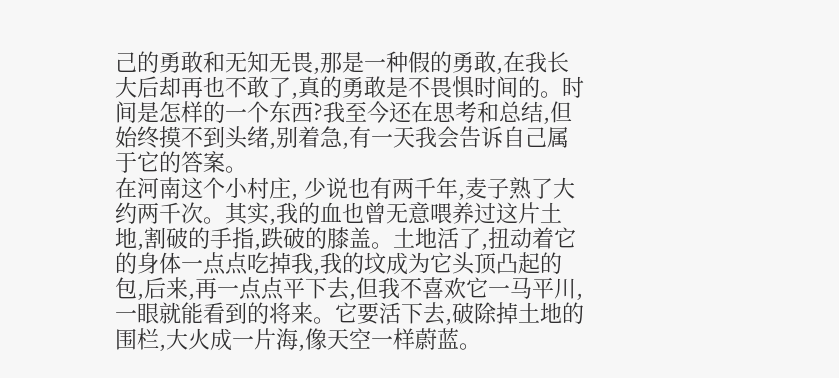己的勇敢和无知无畏,那是一种假的勇敢,在我长大后却再也不敢了,真的勇敢是不畏惧时间的。时间是怎样的一个东西?我至今还在思考和总结,但始终摸不到头绪,别着急,有一天我会告诉自己属于它的答案。
在河南这个小村庄, 少说也有两千年,麦子熟了大约两千次。其实,我的血也曾无意喂养过这片土地,割破的手指,跌破的膝盖。土地活了,扭动着它的身体一点点吃掉我,我的坟成为它头顶凸起的包,后来,再一点点平下去,但我不喜欢它一马平川,一眼就能看到的将来。它要活下去,破除掉土地的围栏,大火成一片海,像天空一样蔚蓝。